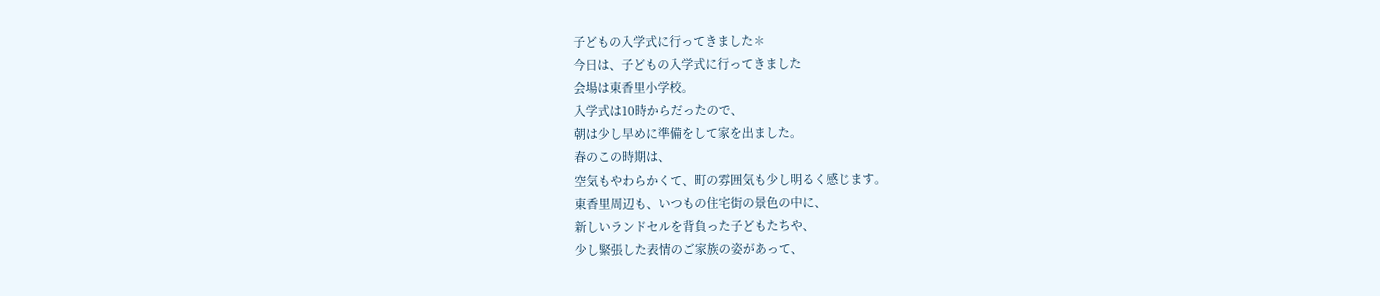子どもの入学式に行ってきました✽
今日は、子どもの入学式に行ってきました
会場は東香里小学校。
入学式は10時からだったので、
朝は少し早めに準備をして家を出ました。
春のこの時期は、
空気もやわらかくて、町の雰囲気も少し明るく感じます。
東香里周辺も、いつもの住宅街の景色の中に、
新しいランドセルを背負った子どもたちや、
少し緊張した表情のご家族の姿があって、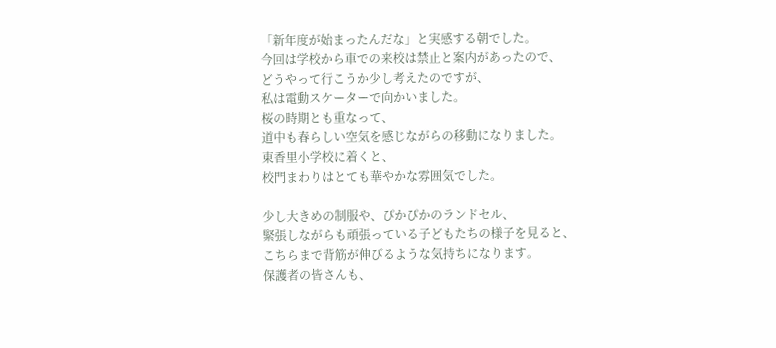「新年度が始まったんだな」と実感する朝でした。
今回は学校から車での来校は禁止と案内があったので、
どうやって行こうか少し考えたのですが、
私は電動スケーターで向かいました。
桜の時期とも重なって、
道中も春らしい空気を感じながらの移動になりました。
東香里小学校に着くと、
校門まわりはとても華やかな雰囲気でした。

少し大きめの制服や、ぴかぴかのランドセル、
緊張しながらも頑張っている子どもたちの様子を見ると、
こちらまで背筋が伸びるような気持ちになります。
保護者の皆さんも、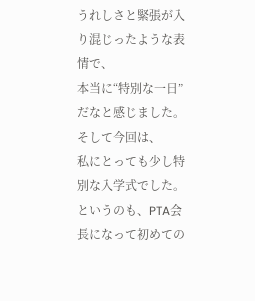うれしさと緊張が入り混じったような表情で、
本当に“特別な一日”だなと感じました。
そして今回は、
私にとっても少し特別な入学式でした。
というのも、PTA会長になって初めての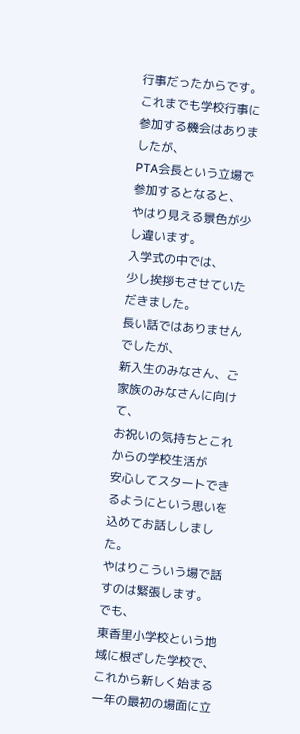行事だったからです。
これまでも学校行事に参加する機会はありましたが、
PTA会長という立場で参加するとなると、
やはり見える景色が少し違います。
入学式の中では、
少し挨拶もさせていただきました。
長い話ではありませんでしたが、
新入生のみなさん、ご家族のみなさんに向けて、
お祝いの気持ちとこれからの学校生活が
安心してスタートできるようにという思いを込めてお話ししました。
やはりこういう場で話すのは緊張します。
でも、
東香里小学校という地域に根ざした学校で、
これから新しく始まる一年の最初の場面に立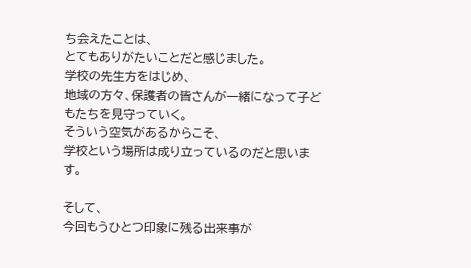ち会えたことは、
とてもありがたいことだと感じました。
学校の先生方をはじめ、
地域の方々、保護者の皆さんが一緒になって子どもたちを見守っていく。
そういう空気があるからこそ、
学校という場所は成り立っているのだと思います。

そして、
今回もうひとつ印象に残る出来事が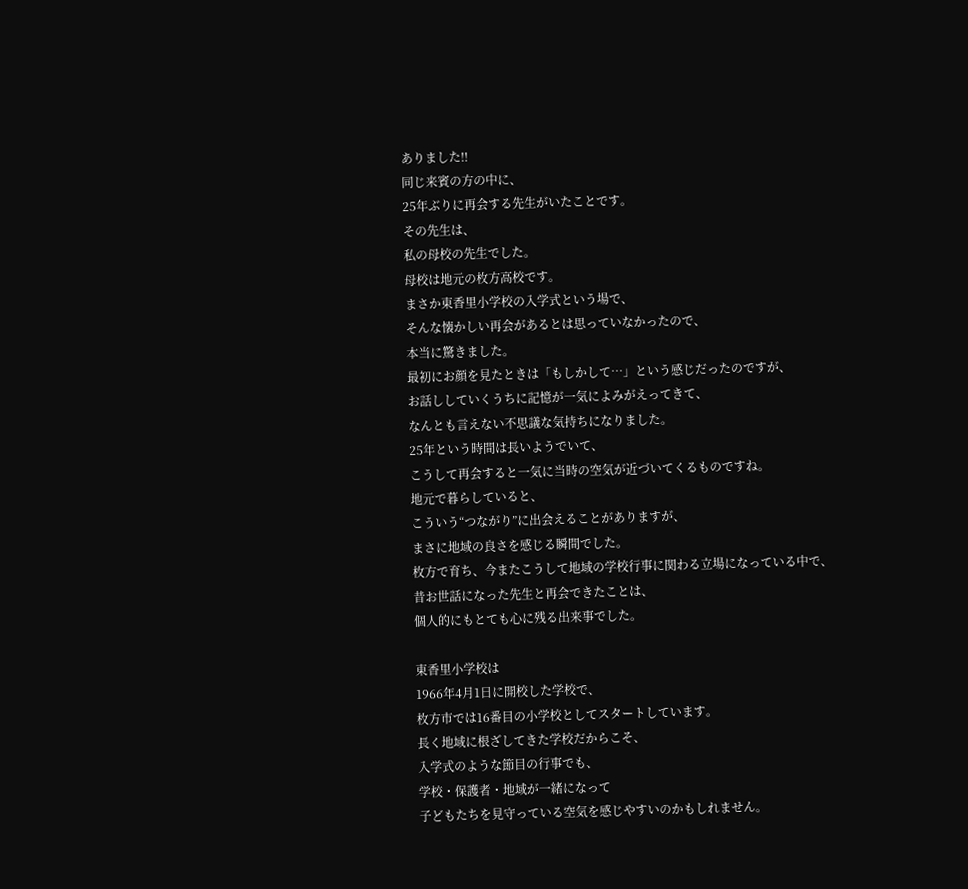ありました‼
同じ来賓の方の中に、
25年ぶりに再会する先生がいたことです。
その先生は、
私の母校の先生でした。
母校は地元の枚方高校です。
まさか東香里小学校の入学式という場で、
そんな懐かしい再会があるとは思っていなかったので、
本当に驚きました。
最初にお顔を見たときは「もしかして…」という感じだったのですが、
お話ししていくうちに記憶が一気によみがえってきて、
なんとも言えない不思議な気持ちになりました。
25年という時間は長いようでいて、
こうして再会すると一気に当時の空気が近づいてくるものですね。
地元で暮らしていると、
こういう“つながり”に出会えることがありますが、
まさに地域の良さを感じる瞬間でした。
枚方で育ち、今またこうして地域の学校行事に関わる立場になっている中で、
昔お世話になった先生と再会できたことは、
個人的にもとても心に残る出来事でした。

東香里小学校は
1966年4月1日に開校した学校で、
枚方市では16番目の小学校としてスタートしています。
長く地域に根ざしてきた学校だからこそ、
入学式のような節目の行事でも、
学校・保護者・地域が一緒になって
子どもたちを見守っている空気を感じやすいのかもしれません。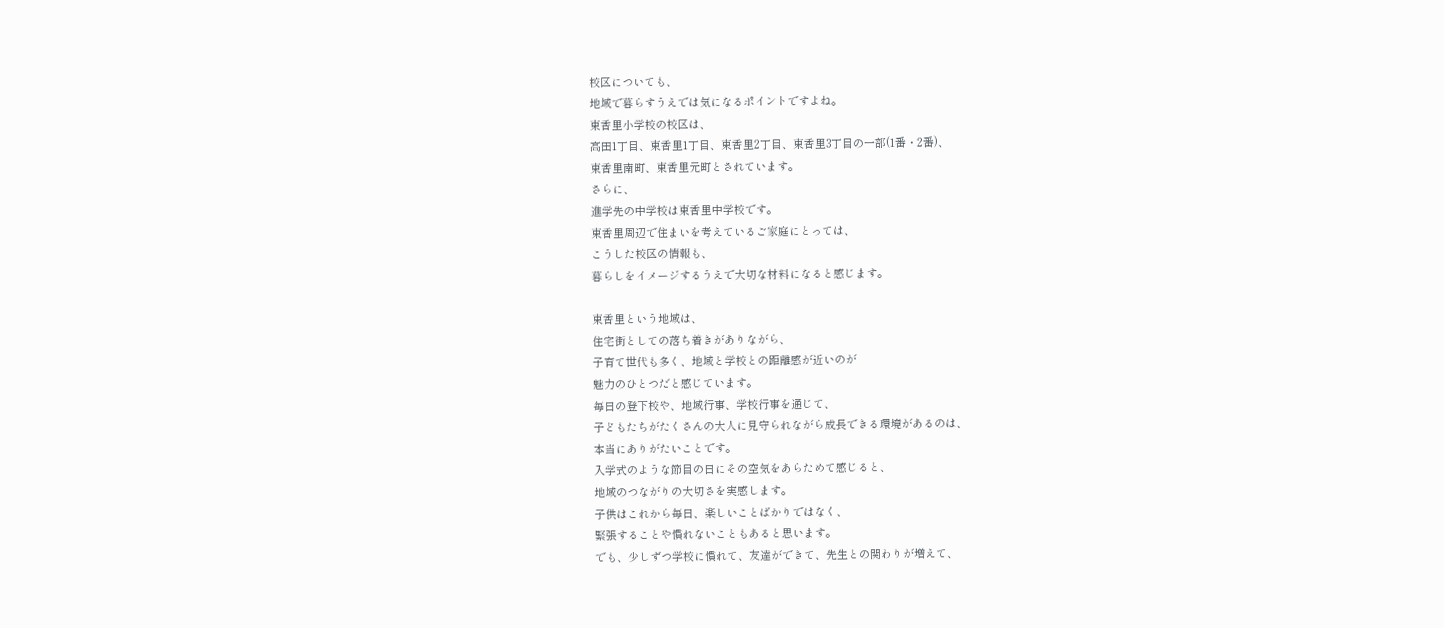校区についても、
地域で暮らすうえでは気になるポイントですよね。
東香里小学校の校区は、
高田1丁目、東香里1丁目、東香里2丁目、東香里3丁目の一部(1番・2番)、
東香里南町、東香里元町とされています。
さらに、
進学先の中学校は東香里中学校です。
東香里周辺で住まいを考えているご家庭にとっては、
こうした校区の情報も、
暮らしをイメージするうえで大切な材料になると感じます。

東香里という地域は、
住宅街としての落ち着きがありながら、
子育て世代も多く、地域と学校との距離感が近いのが
魅力のひとつだと感じています。
毎日の登下校や、地域行事、学校行事を通じて、
子どもたちがたくさんの大人に見守られながら成長できる環境があるのは、
本当にありがたいことです。
入学式のような節目の日にその空気をあらためて感じると、
地域のつながりの大切さを実感します。
子供はこれから毎日、楽しいことばかりではなく、
緊張することや慣れないこともあると思います。
でも、少しずつ学校に慣れて、友達ができて、先生との関わりが増えて、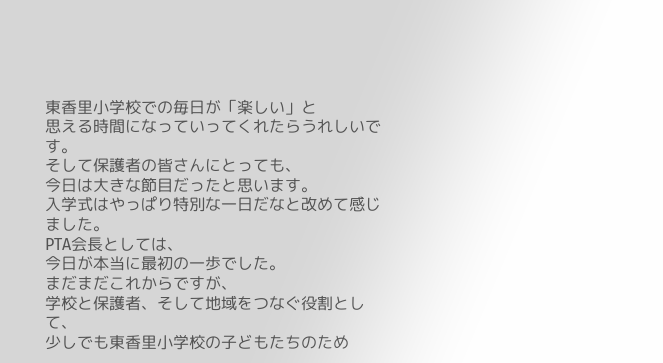東香里小学校での毎日が「楽しい」と
思える時間になっていってくれたらうれしいです。
そして保護者の皆さんにとっても、
今日は大きな節目だったと思います。
入学式はやっぱり特別な一日だなと改めて感じました。
PTA会長としては、
今日が本当に最初の一歩でした。
まだまだこれからですが、
学校と保護者、そして地域をつなぐ役割として、
少しでも東香里小学校の子どもたちのため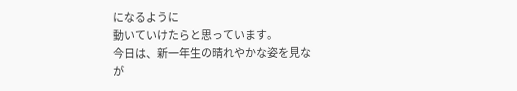になるように
動いていけたらと思っています。
今日は、新一年生の晴れやかな姿を見なが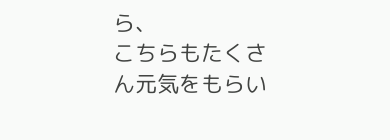ら、
こちらもたくさん元気をもらい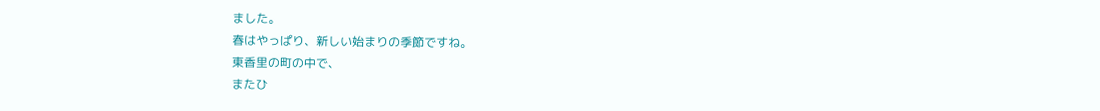ました。
春はやっぱり、新しい始まりの季節ですね。
東香里の町の中で、
またひ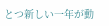とつ新しい一年が動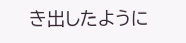き出したように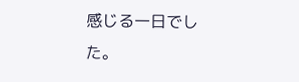感じる一日でした。